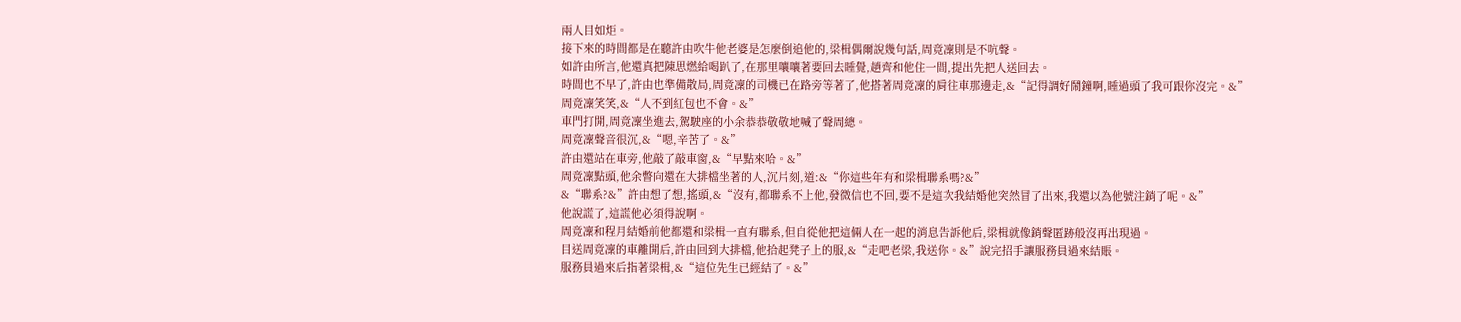兩人目如炬。
接下來的時間都是在聽許由吹牛他老婆是怎麼倒追他的,梁楫偶爾說幾句話,周竟凜則是不吭聲。
如許由所言,他還真把陳思燃給喝趴了,在那里嚷嚷著要回去睡覺,趙齊和他住一間,提出先把人送回去。
時間也不早了,許由也準備散局,周竟凜的司機已在路旁等著了,他搭著周竟凜的肩往車那邊走,&“記得調好鬧鐘啊,睡過頭了我可跟你沒完。&”
周竟凜笑笑,&“人不到紅包也不會。&”
車門打開,周竟凜坐進去,駕駛座的小余恭恭敬敬地喊了聲周總。
周竟凜聲音很沉,&“嗯,辛苦了。&”
許由還站在車旁,他敲了敲車窗,&“早點來哈。&”
周竟凜點頭,他余瞥向還在大排檔坐著的人,沉片刻,道:&“你這些年有和梁楫聯系嗎?&”
&“聯系?&”許由想了想,搖頭,&“沒有,都聯系不上他,發微信也不回,要不是這次我結婚他突然冒了出來,我還以為他號注銷了呢。&”
他說謊了,這謊他必須得說啊。
周竟凜和程月結婚前他都還和梁楫一直有聯系,但自從他把這倆人在一起的消息告訴他后,梁楫就像銷聲匿跡般沒再出現過。
目送周竟凜的車離開后,許由回到大排檔,他拾起凳子上的服,&“走吧老梁,我送你。&”說完招手讓服務員過來結賬。
服務員過來后指著梁楫,&“這位先生已經結了。&”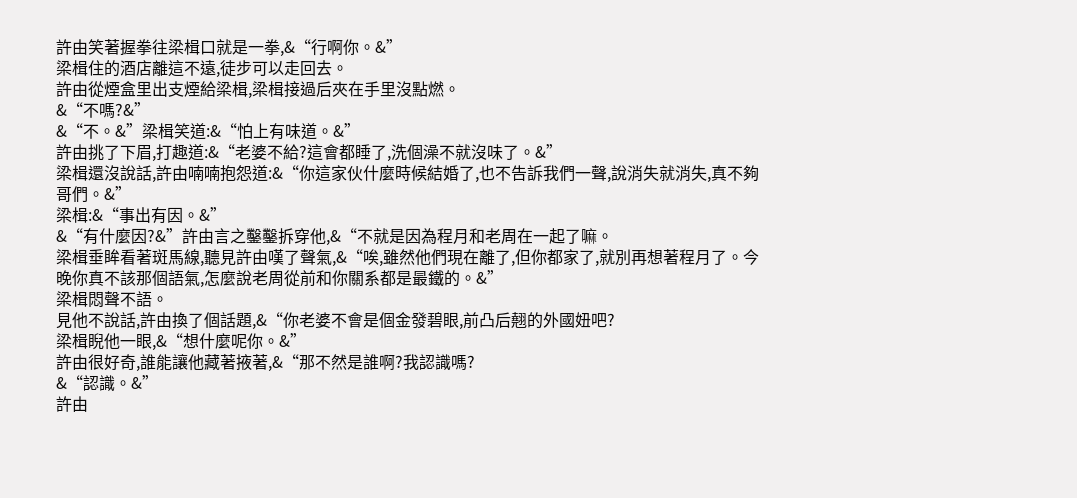許由笑著握拳往梁楫口就是一拳,&“行啊你。&”
梁楫住的酒店離這不遠,徒步可以走回去。
許由從煙盒里出支煙給梁楫,梁楫接過后夾在手里沒點燃。
&“不嗎?&”
&“不。&”梁楫笑道:&“怕上有味道。&”
許由挑了下眉,打趣道:&“老婆不給?這會都睡了,洗個澡不就沒味了。&”
梁楫還沒說話,許由喃喃抱怨道:&“你這家伙什麼時候結婚了,也不告訴我們一聲,說消失就消失,真不夠哥們。&”
梁楫:&“事出有因。&”
&“有什麼因?&”許由言之鑿鑿拆穿他,&“不就是因為程月和老周在一起了嘛。
梁楫垂眸看著斑馬線,聽見許由嘆了聲氣,&“唉,雖然他們現在離了,但你都家了,就別再想著程月了。今晚你真不該那個語氣,怎麼說老周從前和你關系都是最鐵的。&”
梁楫悶聲不語。
見他不說話,許由換了個話題,&“你老婆不會是個金發碧眼,前凸后翹的外國妞吧?
梁楫睨他一眼,&“想什麼呢你。&”
許由很好奇,誰能讓他藏著掖著,&“那不然是誰啊?我認識嗎?
&“認識。&”
許由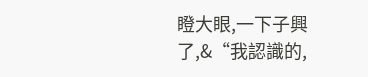瞪大眼,一下子興了,&“我認識的,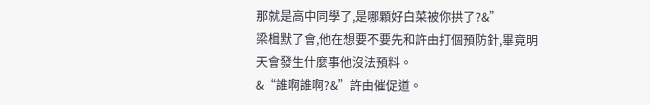那就是高中同學了,是哪顆好白菜被你拱了?&”
梁楫默了會,他在想要不要先和許由打個預防針,畢竟明天會發生什麼事他沒法預料。
&“誰啊誰啊?&”許由催促道。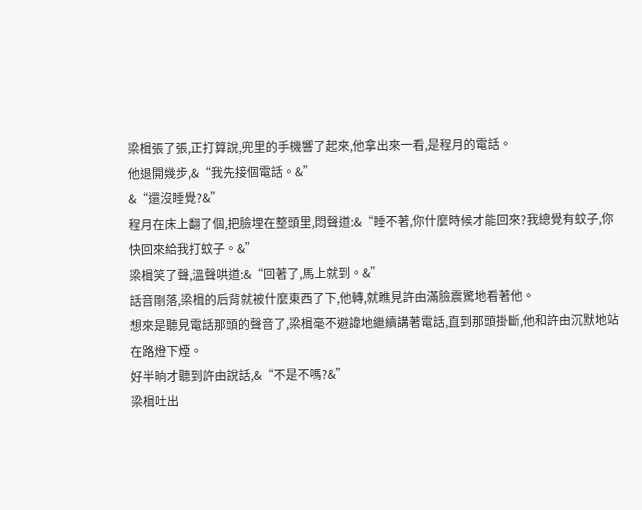梁楫張了張,正打算說,兜里的手機響了起來,他拿出來一看,是程月的電話。
他退開幾步,&“我先接個電話。&”
&“還沒睡覺?&”
程月在床上翻了個,把臉埋在整頭里,悶聲道:&“睡不著,你什麼時候才能回來?我總覺有蚊子,你快回來給我打蚊子。&”
梁楫笑了聲,溫聲哄道:&“回著了,馬上就到。&”
話音剛落,梁楫的后背就被什麼東西了下,他轉,就瞧見許由滿臉震驚地看著他。
想來是聽見電話那頭的聲音了,梁楫毫不避諱地繼續講著電話,直到那頭掛斷,他和許由沉默地站在路燈下煙。
好半晌才聽到許由說話,&“不是不嗎?&”
梁楫吐出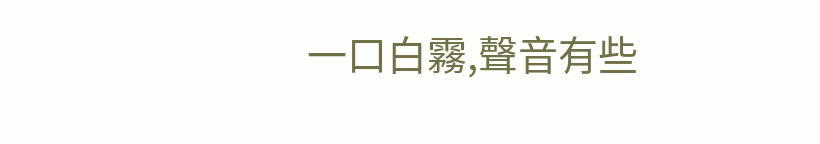一口白霧,聲音有些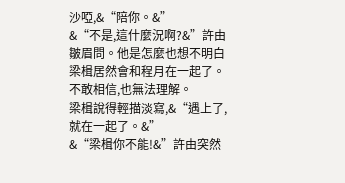沙啞,&“陪你。&”
&“不是,這什麼況啊?&”許由皺眉問。他是怎麼也想不明白梁楫居然會和程月在一起了。
不敢相信,也無法理解。
梁楫說得輕描淡寫,&“遇上了,就在一起了。&”
&“梁楫你不能!&”許由突然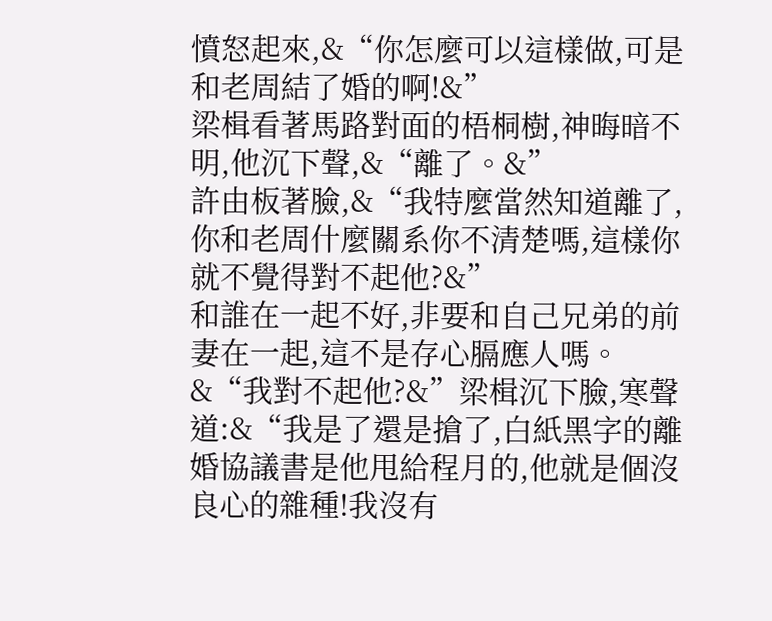憤怒起來,&“你怎麼可以這樣做,可是和老周結了婚的啊!&”
梁楫看著馬路對面的梧桐樹,神晦暗不明,他沉下聲,&“離了。&”
許由板著臉,&“我特麼當然知道離了,你和老周什麼關系你不清楚嗎,這樣你就不覺得對不起他?&”
和誰在一起不好,非要和自己兄弟的前妻在一起,這不是存心膈應人嗎。
&“我對不起他?&”梁楫沉下臉,寒聲道:&“我是了還是搶了,白紙黑字的離婚協議書是他甩給程月的,他就是個沒良心的雜種!我沒有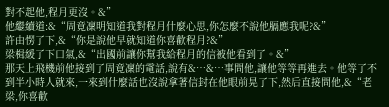對不起他,程月更沒。&”
他繼續道:&“周竟凜明知道我對程月什麼心思,你怎麼不說他膈應我呢?&”
許由愣了下,&“你是說他早就知道你喜歡程月?&”
梁楫緩了下口氣,&“出國前讓你幫我給程月的信被他看到了。&”
那天上飛機前他接到了周竟凜的電話,說有&…&…事問他,讓他等等再進去。他等了不到半小時人就來,一來到什麼話也沒說拿著信封在他眼前晃了下,然后直接問他,&“老梁,你喜歡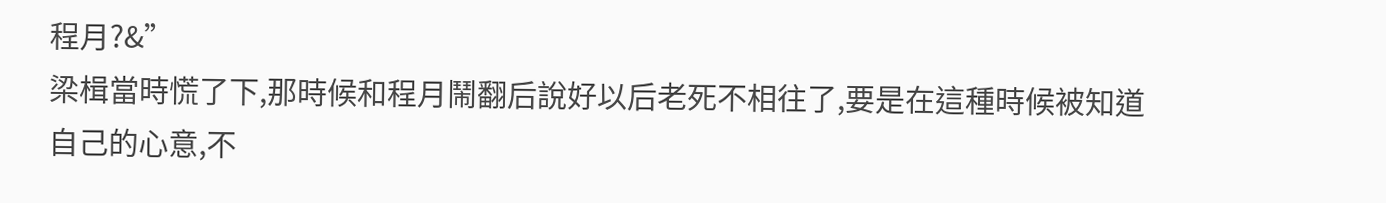程月?&”
梁楫當時慌了下,那時候和程月鬧翻后說好以后老死不相往了,要是在這種時候被知道自己的心意,不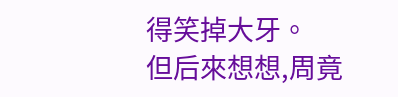得笑掉大牙。
但后來想想,周竟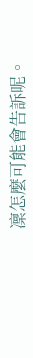凜怎麼可能會告訴呢。